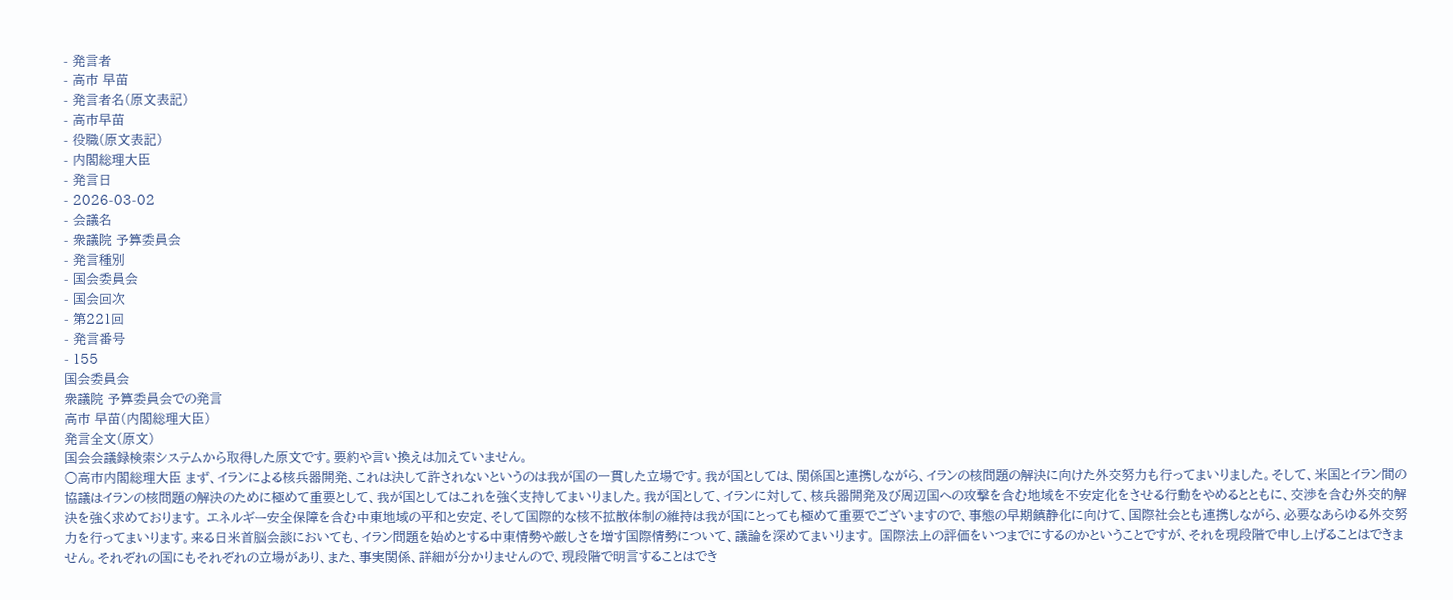- 発言者
- 高市 早苗
- 発言者名(原文表記)
- 高市早苗
- 役職(原文表記)
- 内閣総理大臣
- 発言日
- 2026-03-02
- 会議名
- 衆議院 予算委員会
- 発言種別
- 国会委員会
- 国会回次
- 第221回
- 発言番号
- 155
国会委員会
衆議院 予算委員会での発言
高市 早苗(内閣総理大臣)
発言全文(原文)
国会会議録検索システムから取得した原文です。要約や言い換えは加えていません。
○高市内閣総理大臣 まず、イランによる核兵器開発、これは決して許されないというのは我が国の一貫した立場です。我が国としては、関係国と連携しながら、イランの核問題の解決に向けた外交努力も行ってまいりました。そして、米国とイラン間の協議はイランの核問題の解決のために極めて重要として、我が国としてはこれを強く支持してまいりました。我が国として、イランに対して、核兵器開発及び周辺国への攻撃を含む地域を不安定化をさせる行動をやめるとともに、交渉を含む外交的解決を強く求めております。 エネルギー安全保障を含む中東地域の平和と安定、そして国際的な核不拡散体制の維持は我が国にとっても極めて重要でございますので、事態の早期鎮静化に向けて、国際社会とも連携しながら、必要なあらゆる外交努力を行ってまいります。来る日米首脳会談においても、イラン問題を始めとする中東情勢や厳しさを増す国際情勢について、議論を深めてまいります。 国際法上の評価をいつまでにするのかということですが、それを現段階で申し上げることはできません。それぞれの国にもそれぞれの立場があり、また、事実関係、詳細が分かりませんので、現段階で明言することはでき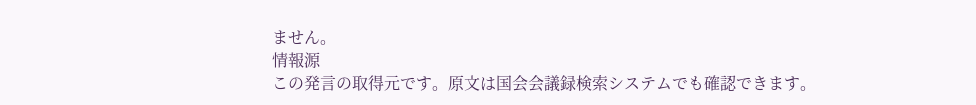ません。
情報源
この発言の取得元です。原文は国会会議録検索システムでも確認できます。